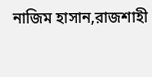নাজিম হাসান,রাজশাহী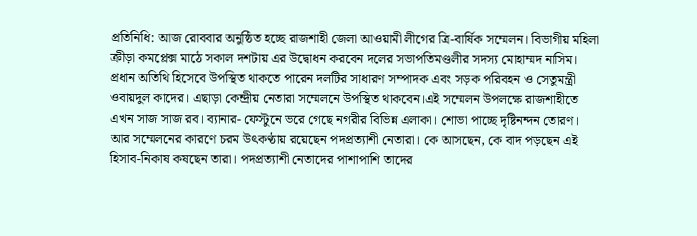প্রতিনিধি: আজ রোববার অনুষ্ঠিত হচ্ছে রাজশাহী জেলা আওয়ামী লীগের ত্রি-বার্ষিক সম্মেলন। বিভাগীয় মহিলা ক্রীড়া কমপ্লেক্স মাঠে সকাল দশটায় এর উদ্বোধন করবেন দলের সভাপতিমণ্ডলীর সদস্য মোহাম্মদ নাসিম। প্রধান অতিথি হিসেবে উপস্থিত থাকতে পারেন দলটির সাধারণ সম্পাদক এবং সড়ক পরিবহন ও সেতুমন্ত্রী ওবায়দুল কাদের। এছাড়া কেন্দ্রীয় নেতারা সম্মেলনে উপস্থিত থাকবেন।এই সম্মেলন উপলক্ষে রাজশাহীতে এখন সাজ সাজ রব। ব্যানার- ফেস্টুনে ভরে গেছে নগরীর বিভিন্ন এলাকা। শোভা পাচ্ছে দৃষ্টিনন্দন তোরণ। আর সম্মেলনের কারণে চরম উৎকণ্ঠায় রয়েছেন পদপ্রত্যাশী নেতারা। কে আসছেন, কে বাদ পড়ছেন এই হিসাব-নিকাষ কষছেন তারা। পদপ্রত্যাশী নেতাদের পাশাপাশি তাদের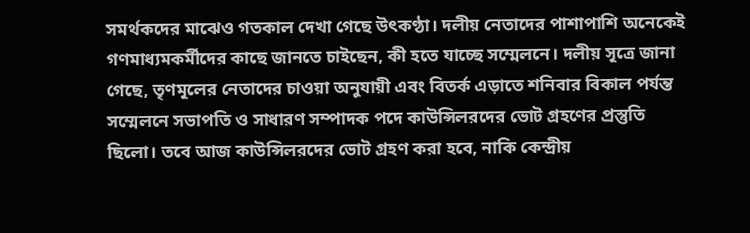সমর্থকদের মাঝেও গতকাল দেখা গেছে উৎকণ্ঠা। দলীয় নেতাদের পাশাপাশি অনেকেই গণমাধ্যমকর্মীদের কাছে জানতে চাইছেন, কী হতে যাচ্ছে সম্মেলনে। দলীয় সূত্রে জানা গেছে, তৃণমূলের নেতাদের চাওয়া অনুযায়ী এবং বিতর্ক এড়াতে শনিবার বিকাল পর্যন্ত সম্মেলনে সভাপতি ও সাধারণ সম্পাদক পদে কাউন্সিলরদের ভোট গ্রহণের প্রস্তুতি ছিলো। তবে আজ কাউন্সিলরদের ভোট গ্রহণ করা হবে, নাকি কেন্দ্রীয়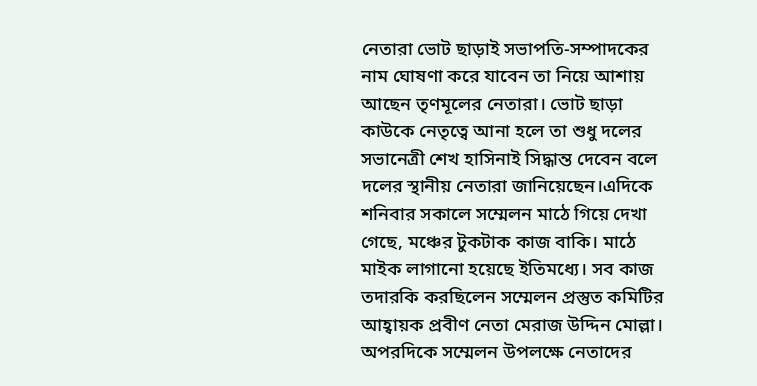নেতারা ভোট ছাড়াই সভাপতি-সম্পাদকের নাম ঘোষণা করে যাবেন তা নিয়ে আশায় আছেন তৃণমূলের নেতারা। ভোট ছাড়া কাউকে নেতৃত্বে আনা হলে তা শুধু দলের সভানেত্রী শেখ হাসিনাই সিদ্ধান্ত দেবেন বলে দলের স্থানীয় নেতারা জানিয়েছেন।এদিকে শনিবার সকালে সম্মেলন মাঠে গিয়ে দেখা গেছে, মঞ্চের টুকটাক কাজ বাকি। মাঠে মাইক লাগানো হয়েছে ইতিমধ্যে। সব কাজ তদারকি করছিলেন সম্মেলন প্রস্তুত কমিটির আহ্বায়ক প্রবীণ নেতা মেরাজ উদ্দিন মোল্লা। অপরদিকে সম্মেলন উপলক্ষে নেতাদের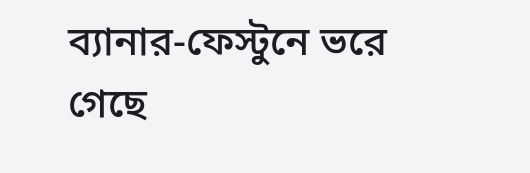ব্যানার-ফেস্টুনে ভরে গেছে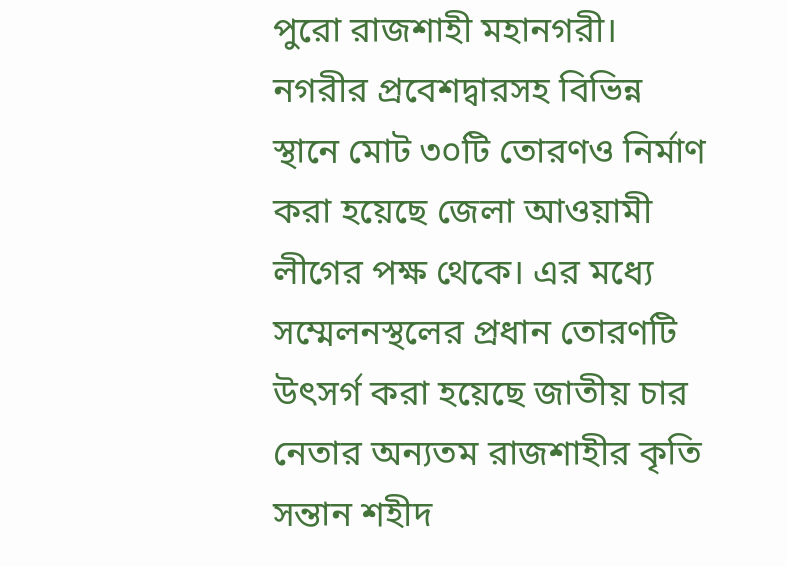পুরো রাজশাহী মহানগরী। নগরীর প্রবেশদ্বারসহ বিভিন্ন স্থানে মোট ৩০টি তোরণও নির্মাণ করা হয়েছে জেলা আওয়ামী লীগের পক্ষ থেকে। এর মধ্যে সম্মেলনস্থলের প্রধান তোরণটি উৎসর্গ করা হয়েছে জাতীয় চার নেতার অন্যতম রাজশাহীর কৃতি সন্তান শহীদ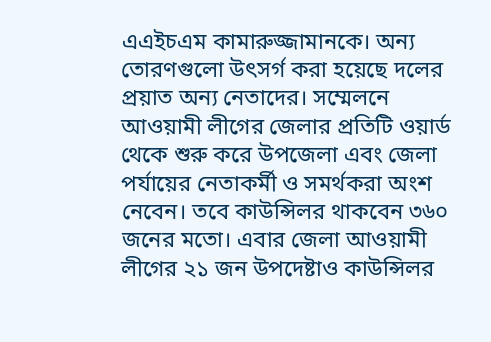এএইচএম কামারুজ্জামানকে। অন্য তোরণগুলো উৎসর্গ করা হয়েছে দলের প্রয়াত অন্য নেতাদের। সম্মেলনে আওয়ামী লীগের জেলার প্রতিটি ওয়ার্ড থেকে শুরু করে উপজেলা এবং জেলা পর্যায়ের নেতাকর্মী ও সমর্থকরা অংশ নেবেন। তবে কাউন্সিলর থাকবেন ৩৬০ জনের মতো। এবার জেলা আওয়ামী লীগের ২১ জন উপদেষ্টাও কাউন্সিলর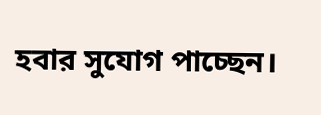হবার সুযোগ পাচ্ছেন।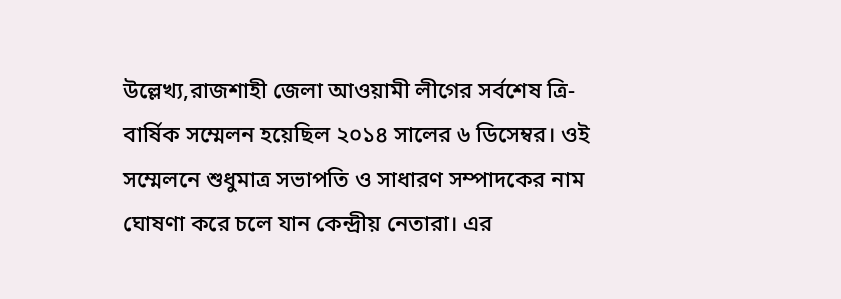উল্লেখ্য,রাজশাহী জেলা আওয়ামী লীগের সর্বশেষ ত্রি-বার্ষিক সম্মেলন হয়েছিল ২০১৪ সালের ৬ ডিসেম্বর। ওই সম্মেলনে শুধুমাত্র সভাপতি ও সাধারণ সম্পাদকের নাম ঘোষণা করে চলে যান কেন্দ্রীয় নেতারা। এর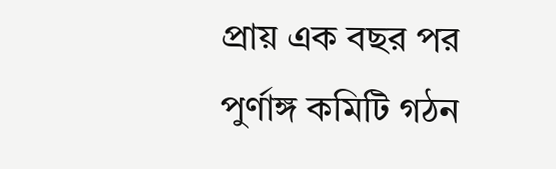প্রায় এক বছর পর পুর্ণাঙ্গ কমিটি গঠন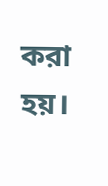করা হয়।